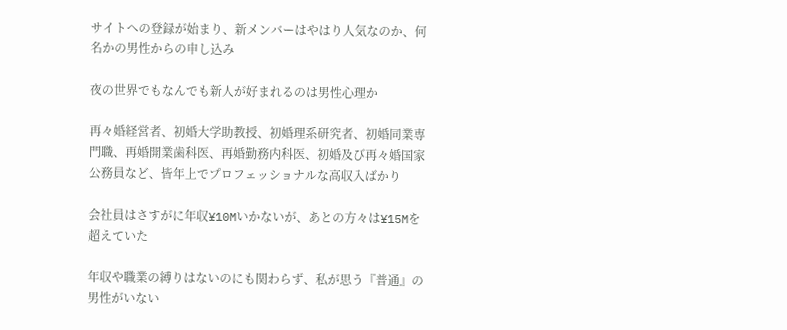サイトへの登録が始まり、新メンバーはやはり人気なのか、何名かの男性からの申し込み

夜の世界でもなんでも新人が好まれるのは男性心理か

再々婚経営者、初婚大学助教授、初婚理系研究者、初婚同業専門職、再婚開業歯科医、再婚勤務内科医、初婚及び再々婚国家公務員など、皆年上でプロフェッショナルな高収入ばかり

会社員はさすがに年収¥10Mいかないが、あとの方々は¥15Mを超えていた

年収や職業の縛りはないのにも関わらず、私が思う『普通』の男性がいない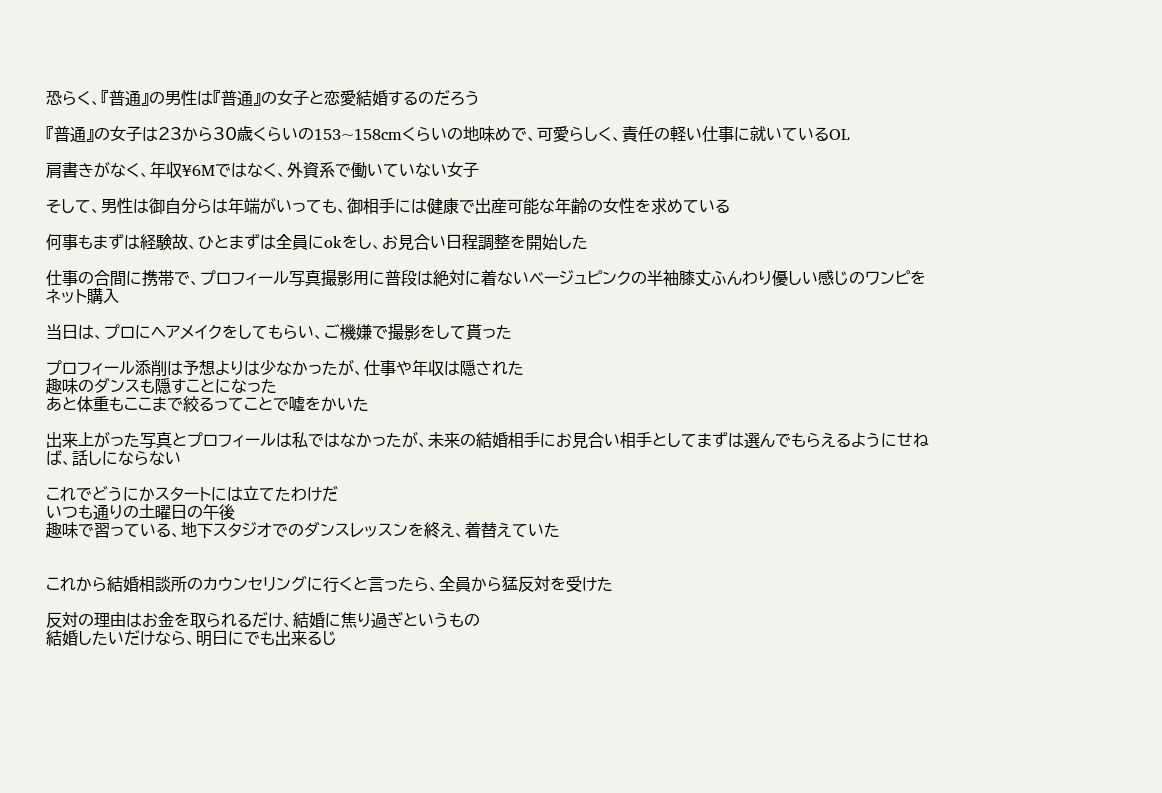恐らく、『普通』の男性は『普通』の女子と恋愛結婚するのだろう

『普通』の女子は23から30歳くらいの153~158cmくらいの地味めで、可愛らしく、責任の軽い仕事に就いているOL

肩書きがなく、年収¥6Mではなく、外資系で働いていない女子

そして、男性は御自分らは年端がいっても、御相手には健康で出産可能な年齢の女性を求めている

何事もまずは経験故、ひとまずは全員にokをし、お見合い日程調整を開始した

仕事の合間に携帯で、プロフィール写真撮影用に普段は絶対に着ないベージュピンクの半袖膝丈ふんわり優しい感じのワンピをネット購入

当日は、プロにヘアメイクをしてもらい、ご機嫌で撮影をして貰った

プロフィール添削は予想よりは少なかったが、仕事や年収は隠された
趣味のダンスも隠すことになった
あと体重もここまで絞るってことで嘘をかいた

出来上がった写真とプロフィールは私ではなかったが、未来の結婚相手にお見合い相手としてまずは選んでもらえるようにせねば、話しにならない

これでどうにかスタートには立てたわけだ
いつも通りの土曜日の午後
趣味で習っている、地下スタジオでのダンスレッスンを終え、着替えていた


これから結婚相談所のカウンセリングに行くと言ったら、全員から猛反対を受けた

反対の理由はお金を取られるだけ、結婚に焦り過ぎというもの
結婚したいだけなら、明日にでも出来るじ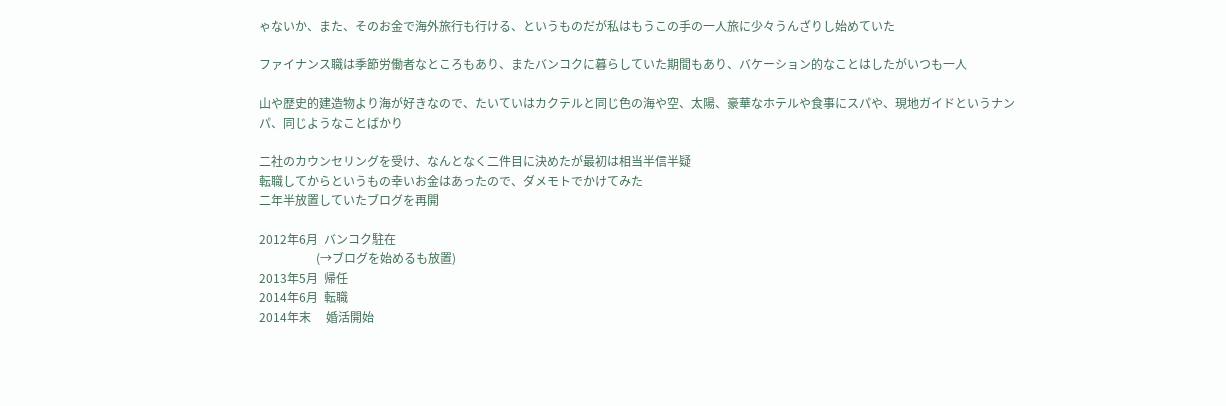ゃないか、また、そのお金で海外旅行も行ける、というものだが私はもうこの手の一人旅に少々うんざりし始めていた

ファイナンス職は季節労働者なところもあり、またバンコクに暮らしていた期間もあり、バケーション的なことはしたがいつも一人

山や歴史的建造物より海が好きなので、たいていはカクテルと同じ色の海や空、太陽、豪華なホテルや食事にスパや、現地ガイドというナンパ、同じようなことばかり

二社のカウンセリングを受け、なんとなく二件目に決めたが最初は相当半信半疑
転職してからというもの幸いお金はあったので、ダメモトでかけてみた
二年半放置していたブログを再開

2012年6月  バンコク駐在
                   (→ブログを始めるも放置)
2013年5月  帰任
2014年6月  転職
2014年末     婚活開始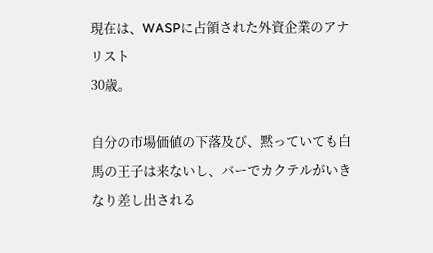現在は、WASPに占領された外資企業のアナリスト
30歳。

自分の市場価値の下落及び、黙っていても白馬の王子は来ないし、バーでカクテルがいきなり差し出される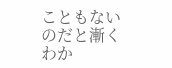こともないのだと漸くわか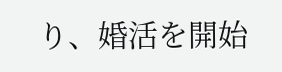り、婚活を開始